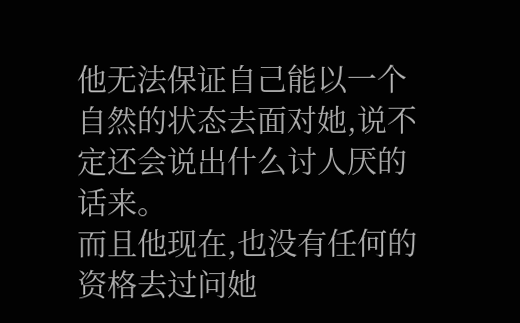他无法保证自己能以一个自然的状态去面对她,说不定还会说出什么讨人厌的话来。
而且他现在,也没有任何的资格去过问她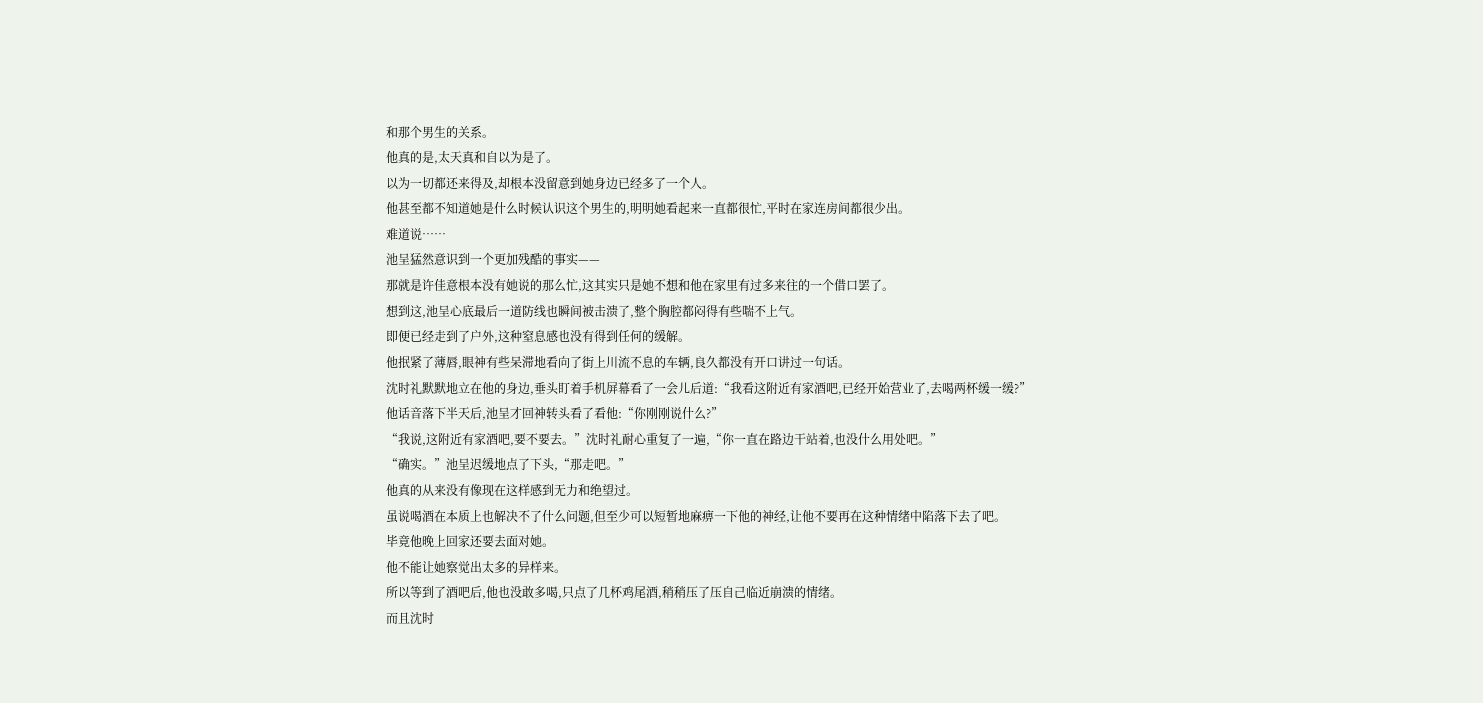和那个男生的关系。
他真的是,太天真和自以为是了。
以为一切都还来得及,却根本没留意到她身边已经多了一个人。
他甚至都不知道她是什么时候认识这个男生的,明明她看起来一直都很忙,平时在家连房间都很少出。
难道说……
池呈猛然意识到一个更加残酷的事实——
那就是许佳意根本没有她说的那么忙,这其实只是她不想和他在家里有过多来往的一个借口罢了。
想到这,池呈心底最后一道防线也瞬间被击溃了,整个胸腔都闷得有些喘不上气。
即便已经走到了户外,这种窒息感也没有得到任何的缓解。
他抿紧了薄唇,眼神有些呆滞地看向了街上川流不息的车辆,良久都没有开口讲过一句话。
沈时礼默默地立在他的身边,垂头盯着手机屏幕看了一会儿后道:“我看这附近有家酒吧,已经开始营业了,去喝两杯缓一缓?”
他话音落下半天后,池呈才回神转头看了看他:“你刚刚说什么?”
“我说,这附近有家酒吧,要不要去。”沈时礼耐心重复了一遍,“你一直在路边干站着,也没什么用处吧。”
“确实。”池呈迟缓地点了下头,“那走吧。”
他真的从来没有像现在这样感到无力和绝望过。
虽说喝酒在本质上也解决不了什么问题,但至少可以短暂地麻痹一下他的神经,让他不要再在这种情绪中陷落下去了吧。
毕竟他晚上回家还要去面对她。
他不能让她察觉出太多的异样来。
所以等到了酒吧后,他也没敢多喝,只点了几杯鸡尾酒,稍稍压了压自己临近崩溃的情绪。
而且沈时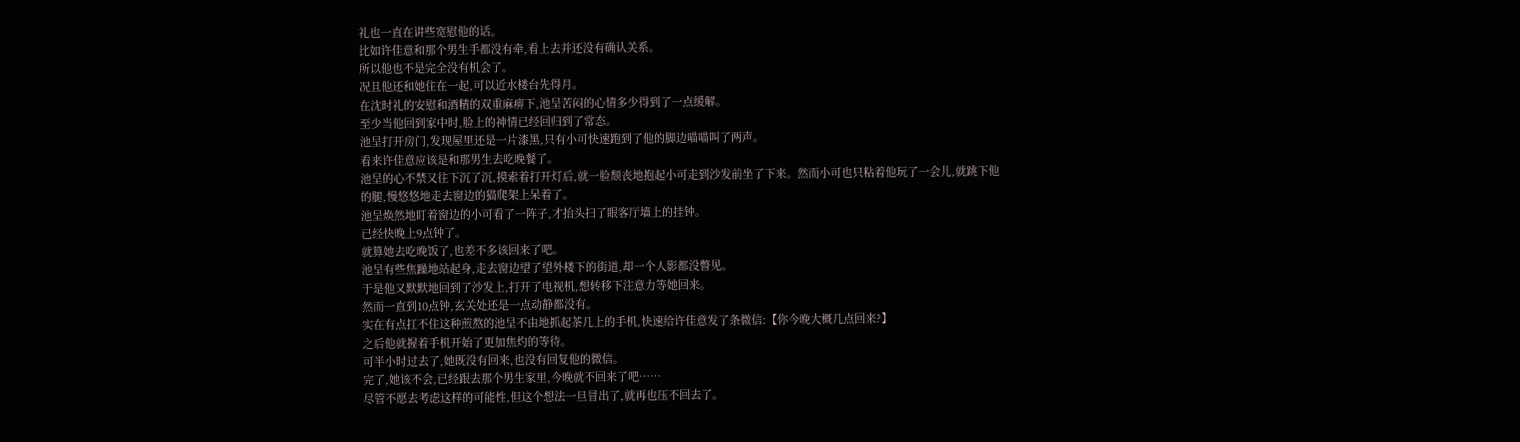礼也一直在讲些宽慰他的话。
比如许佳意和那个男生手都没有牵,看上去并还没有确认关系。
所以他也不是完全没有机会了。
况且他还和她住在一起,可以近水楼台先得月。
在沈时礼的安慰和酒精的双重麻痹下,池呈苦闷的心情多少得到了一点缓解。
至少当他回到家中时,脸上的神情已经回归到了常态。
池呈打开房门,发现屋里还是一片漆黑,只有小可快速跑到了他的脚边喵喵叫了两声。
看来许佳意应该是和那男生去吃晚餐了。
池呈的心不禁又往下沉了沉,摸索着打开灯后,就一脸颓丧地抱起小可走到沙发前坐了下来。然而小可也只粘着他玩了一会儿,就跳下他的腿,慢悠悠地走去窗边的猫爬架上呆着了。
池呈焕然地盯着窗边的小可看了一阵子,才抬头扫了眼客厅墙上的挂钟。
已经快晚上9点钟了。
就算她去吃晚饭了,也差不多该回来了吧。
池呈有些焦躁地站起身,走去窗边望了望外楼下的街道,却一个人影都没瞥见。
于是他又默默地回到了沙发上,打开了电视机,想转移下注意力等她回来。
然而一直到10点钟,玄关处还是一点动静都没有。
实在有点扛不住这种煎熬的池呈不由地抓起茶几上的手机,快速给许佳意发了条微信:【你今晚大概几点回来?】
之后他就握着手机开始了更加焦灼的等待。
可半小时过去了,她既没有回来,也没有回复他的微信。
完了,她该不会,已经跟去那个男生家里,今晚就不回来了吧……
尽管不愿去考虑这样的可能性,但这个想法一旦冒出了,就再也压不回去了。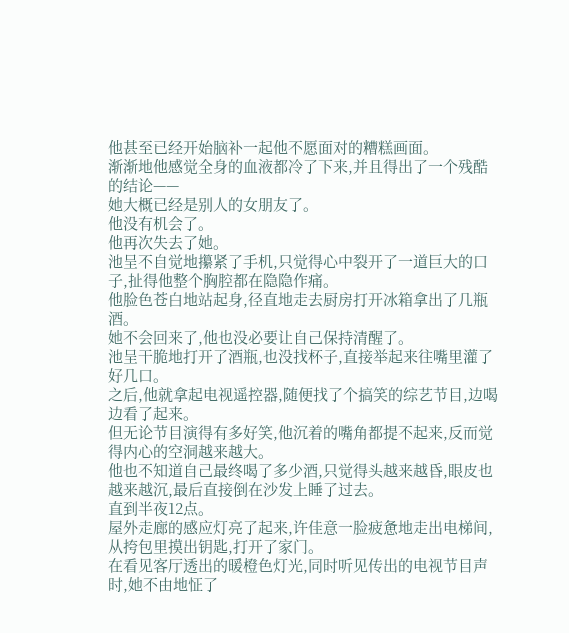他甚至已经开始脑补一起他不愿面对的糟糕画面。
渐渐地他感觉全身的血液都冷了下来,并且得出了一个残酷的结论——
她大概已经是别人的女朋友了。
他没有机会了。
他再次失去了她。
池呈不自觉地攥紧了手机,只觉得心中裂开了一道巨大的口子,扯得他整个胸腔都在隐隐作痛。
他脸色苍白地站起身,径直地走去厨房打开冰箱拿出了几瓶酒。
她不会回来了,他也没必要让自己保持清醒了。
池呈干脆地打开了酒瓶,也没找杯子,直接举起来往嘴里灌了好几口。
之后,他就拿起电视遥控器,随便找了个搞笑的综艺节目,边喝边看了起来。
但无论节目演得有多好笑,他沉着的嘴角都提不起来,反而觉得内心的空洞越来越大。
他也不知道自己最终喝了多少酒,只觉得头越来越昏,眼皮也越来越沉,最后直接倒在沙发上睡了过去。
直到半夜12点。
屋外走廊的感应灯亮了起来,许佳意一脸疲惫地走出电梯间,从挎包里摸出钥匙,打开了家门。
在看见客厅透出的暖橙色灯光,同时听见传出的电视节目声时,她不由地怔了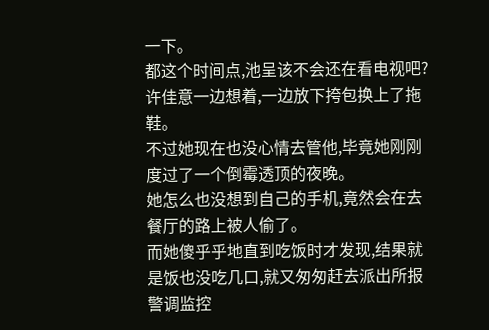一下。
都这个时间点,池呈该不会还在看电视吧?
许佳意一边想着,一边放下挎包换上了拖鞋。
不过她现在也没心情去管他,毕竟她刚刚度过了一个倒霉透顶的夜晚。
她怎么也没想到自己的手机,竟然会在去餐厅的路上被人偷了。
而她傻乎乎地直到吃饭时才发现,结果就是饭也没吃几口,就又匆匆赶去派出所报警调监控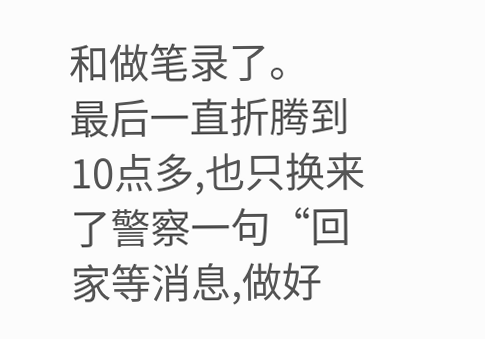和做笔录了。
最后一直折腾到10点多,也只换来了警察一句“回家等消息,做好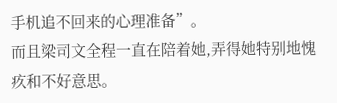手机追不回来的心理准备”。
而且梁司文全程一直在陪着她,弄得她特别地愧疚和不好意思。